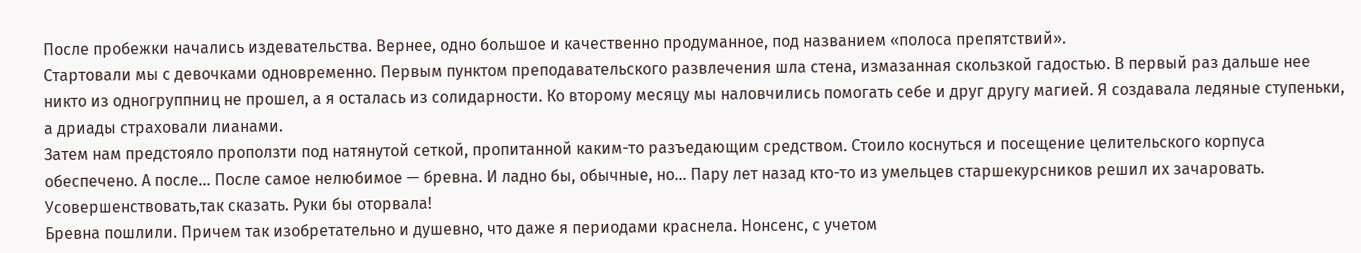После пробежки начались издевательства. Вернее, одно большое и качественно продуманное, под названием «полоса препятствий».
Стартовали мы с девочками одновременно. Первым пунктом преподавательского развлечения шла стена, измазанная скользкой гадостью. В первый раз дальше нее никто из одногруппниц не прошел, а я осталась из солидарности. Ко второму месяцу мы наловчились помогать себе и друг другу магией. Я создавала ледяные ступеньки, а дриады страховали лианами.
Затем нам предстояло проползти под натянутой сеткой, пропитанной каким-то разъедающим средством. Стоило коснуться и посещение целительского корпуса обеспечено. А после… После самое нелюбимое — бревна. И ладно бы, обычные, но… Пару лет назад кто-то из умельцев старшекурсников решил их зачаровать. Усовершенствовать,так сказать. Руки бы оторвала!
Бревна пошлили. Причем так изобретательно и душевно, что даже я периодами краснела. Нонсенс, с учетом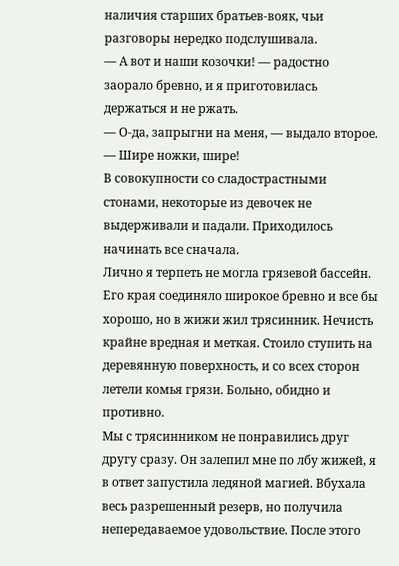наличия старших братьев-вояк, чьи разговоры нередко подслушивала.
— А вот и наши козочки! — радостно заорало бревно, и я приготовилась держаться и не ржать.
— О-да, запрыгни на меня, — выдало второе.
— Шире ножки, шире!
В совокупности со сладострастными стонами, некоторые из девочек не выдерживали и падали. Приходилось начинать все сначала.
Лично я терпеть не могла грязевой бассейн. Его края соединяло широкое бревно и все бы хорошо, но в жижи жил трясинник. Нечисть крайне вредная и меткая. Стоило ступить на деревянную поверхность, и со всех сторон летели комья грязи. Больно, обидно и противно.
Мы с трясинником не понравились друг другу сразу. Он залепил мне по лбу жижей, я в ответ запустила ледяной магией. Вбухала весь разрешенный резерв, но получила непередаваемое удовольствие. После этого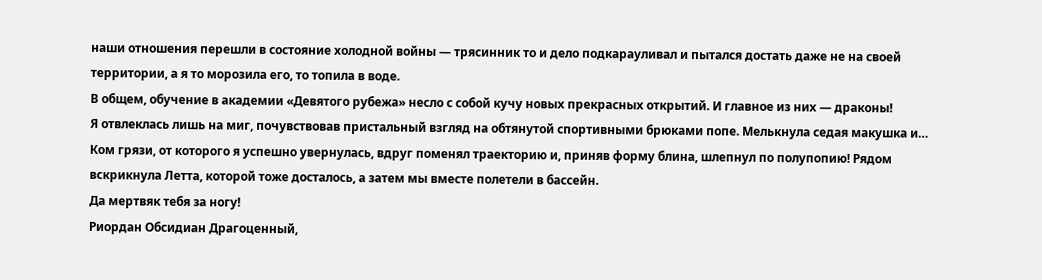наши отношения перешли в состояние холодной войны — трясинник то и дело подкарауливал и пытался достать даже не на своей территории, а я то морозила его, то топила в воде.
В общем, обучение в академии «Девятого рубежа» несло с собой кучу новых прекрасных открытий. И главное из них — драконы!
Я отвлеклась лишь на миг, почувствовав пристальный взгляд на обтянутой спортивными брюками попе. Мелькнула седая макушка и… Ком грязи, от которого я успешно увернулась, вдруг поменял траекторию и, приняв форму блина, шлепнул по полупопию! Рядом вскрикнула Летта, которой тоже досталось, а затем мы вместе полетели в бассейн.
Да мертвяк тебя за ногу!
Риордан Обсидиан Драгоценный,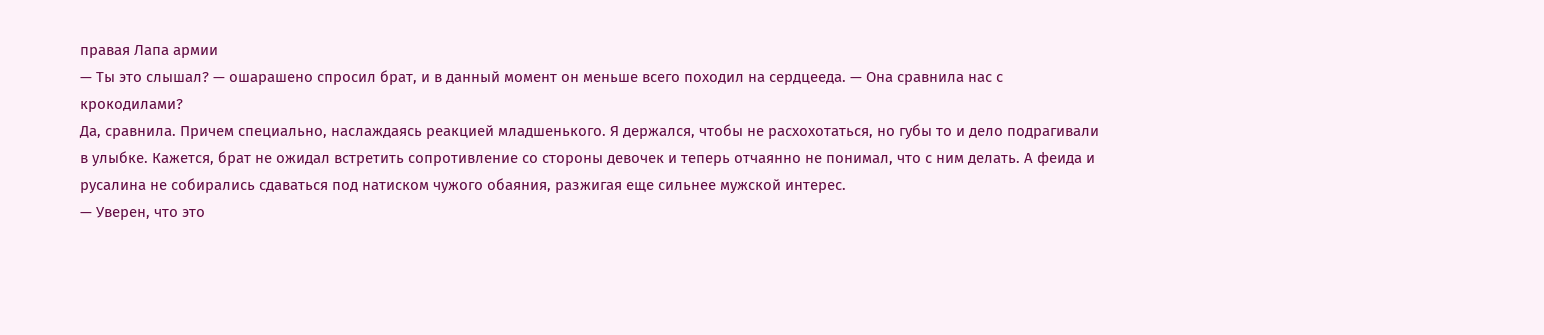правая Лапа армии
— Ты это слышал? — ошарашено спросил брат, и в данный момент он меньше всего походил на сердцееда. — Она сравнила нас с крокодилами?
Да, сравнила. Причем специально, наслаждаясь реакцией младшенького. Я держался, чтобы не расхохотаться, но губы то и дело подрагивали в улыбке. Кажется, брат не ожидал встретить сопротивление со стороны девочек и теперь отчаянно не понимал, что с ним делать. А феида и русалина не собирались сдаваться под натиском чужого обаяния, разжигая еще сильнее мужской интерес.
— Уверен, что это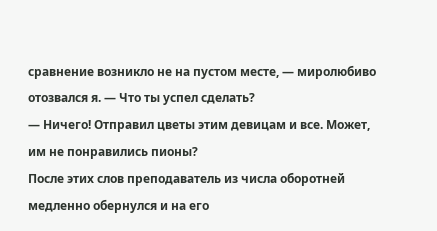сравнение возникло не на пустом месте, — миролюбиво отозвался я. — Что ты успел сделать?
— Ничего! Отправил цветы этим девицам и все. Может, им не понравились пионы?
После этих слов преподаватель из числа оборотней медленно обернулся и на его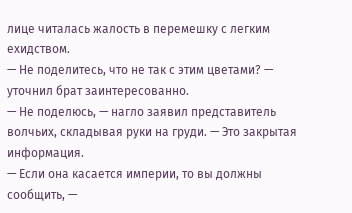лице читалась жалость в перемешку с легким ехидством.
— Не поделитесь, что не так с этим цветами? — уточнил брат заинтересованно.
— Не поделюсь, — нагло заявил представитель волчьих, складывая руки на груди. — Это закрытая информация.
— Если она касается империи, то вы должны сообщить, —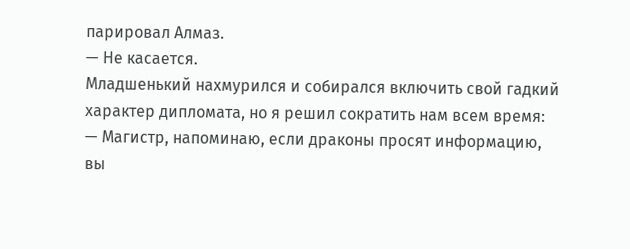парировал Алмаз.
— Не касается.
Младшенький нахмурился и собирался включить свой гадкий характер дипломата, но я решил сократить нам всем время:
— Магистр, напоминаю, если драконы просят информацию, вы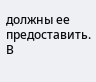должны ее предоставить. В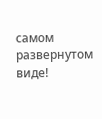самом развернутом виде!